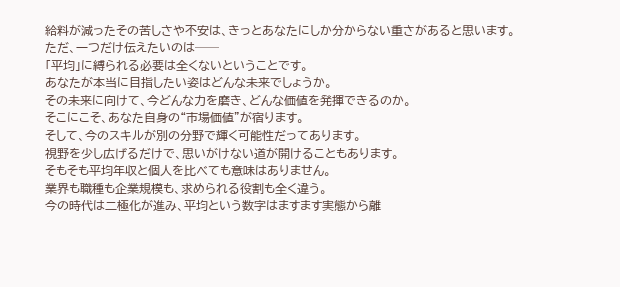給料が減ったその苦しさや不安は、きっとあなたにしか分からない重さがあると思います。
ただ、一つだけ伝えたいのは──
「平均」に縛られる必要は全くないということです。
あなたが本当に目指したい姿はどんな未来でしょうか。
その未来に向けて、今どんな力を磨き、どんな価値を発揮できるのか。
そこにこそ、あなた自身の“市場価値”が宿ります。
そして、今のスキルが別の分野で輝く可能性だってあります。
視野を少し広げるだけで、思いがけない道が開けることもあります。
そもそも平均年収と個人を比べても意味はありません。
業界も職種も企業規模も、求められる役割も全く違う。
今の時代は二極化が進み、平均という数字はますます実態から離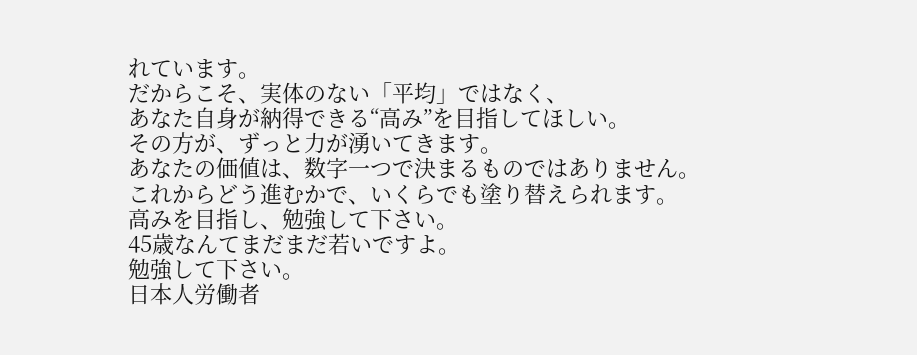れています。
だからこそ、実体のない「平均」ではなく、
あなた自身が納得できる“高み”を目指してほしい。
その方が、ずっと力が湧いてきます。
あなたの価値は、数字一つで決まるものではありません。
これからどう進むかで、いくらでも塗り替えられます。
高みを目指し、勉強して下さい。
45歳なんてまだまだ若いですよ。
勉強して下さい。
日本人労働者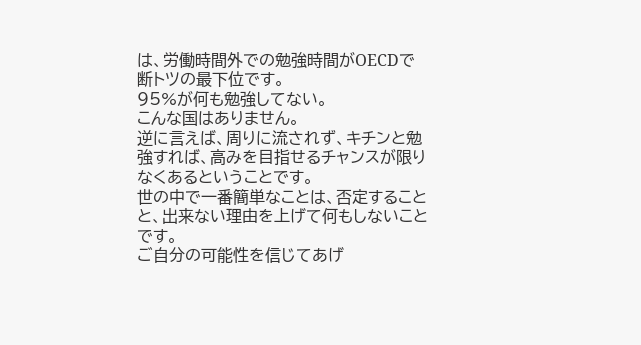は、労働時間外での勉強時間がOECDで断トツの最下位です。
95%が何も勉強してない。
こんな国はありません。
逆に言えば、周りに流されず、キチンと勉強すれば、高みを目指せるチャンスが限りなくあるということです。
世の中で一番簡単なことは、否定することと、出来ない理由を上げて何もしないことです。
ご自分の可能性を信じてあげ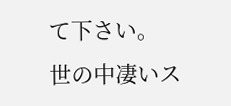て下さい。
世の中凄いス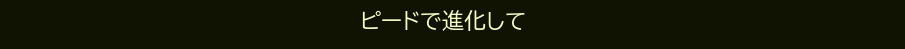ピードで進化して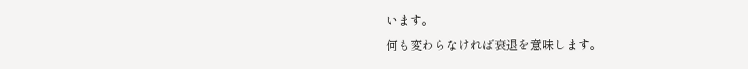います。
何も変わらなければ衰退を意味します。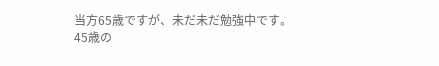当方65歳ですが、未だ未だ勉強中です。
45歳の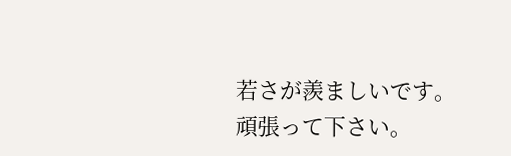若さが羨ましいです。
頑張って下さい。